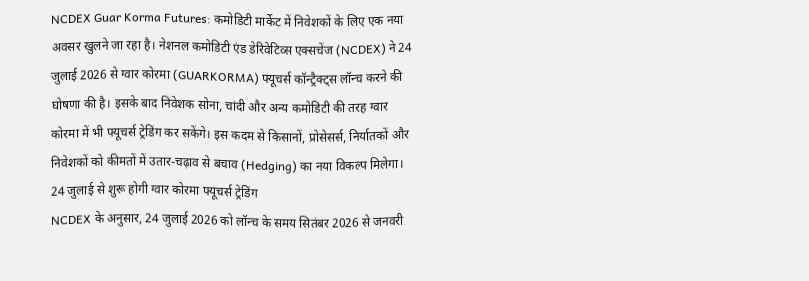NCDEX Guar Korma Futures: कमोडिटी मार्केट में निवेशकों के लिए एक नया अवसर खुलने जा रहा है। नेशनल कमोडिटी एंड डेरिवेटिव्स एक्सचेंज (NCDEX) ने 24 जुलाई 2026 से ग्वार कोरमा (GUARKORMA) फ्यूचर्स कॉन्ट्रैक्ट्स लॉन्च करने की घोषणा की है। इसके बाद निवेशक सोना, चांदी और अन्य कमोडिटी की तरह ग्वार कोरमा में भी फ्यूचर्स ट्रेडिंग कर सकेंगे। इस कदम से किसानों, प्रोसेसर्स, निर्यातकों और निवेशकों को कीमतों में उतार-चढ़ाव से बचाव (Hedging) का नया विकल्प मिलेगा।
24 जुलाई से शुरू होगी ग्वार कोरमा फ्यूचर्स ट्रेडिंग
NCDEX के अनुसार, 24 जुलाई 2026 को लॉन्च के समय सितंबर 2026 से जनवरी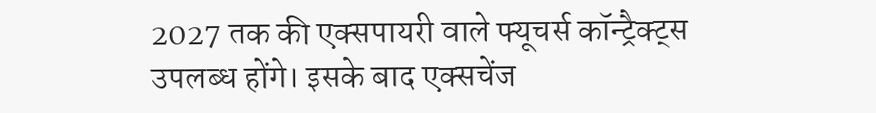2027 तक की एक्सपायरी वाले फ्यूचर्स कॉन्ट्रैक्ट्स उपलब्ध होंगे। इसके बाद एक्सचेंज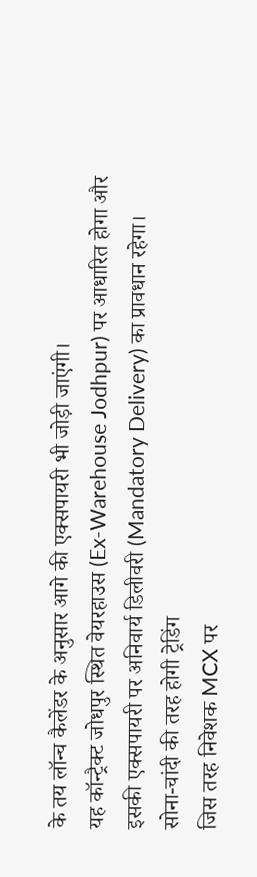के तय लॉन्च कैलेंडर के अनुसार आगे की एक्सपायरी भी जोड़ी जाएंगी।
यह कॉन्ट्रैक्ट जोधपुर स्थित वेयरहाउस (Ex-Warehouse Jodhpur) पर आधारित होगा और इसकी एक्सपायरी पर अनिवार्य डिलीवरी (Mandatory Delivery) का प्रावधान रहेगा।
सोना-चांदी की तरह होगी ट्रेडिंग
जिस तरह निवेशक MCX पर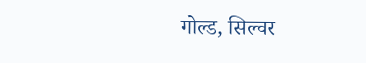गोल्ड, सिल्वर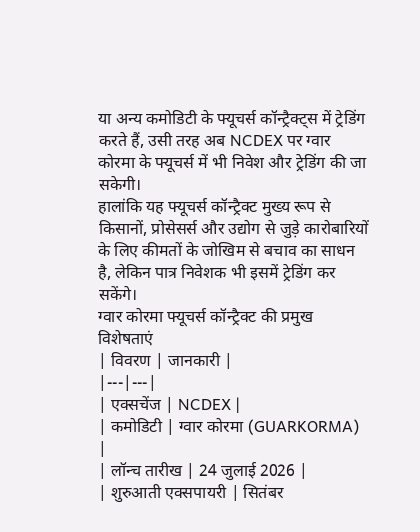या अन्य कमोडिटी के फ्यूचर्स कॉन्ट्रैक्ट्स में ट्रेडिंग करते हैं, उसी तरह अब NCDEX पर ग्वार कोरमा के फ्यूचर्स में भी निवेश और ट्रेडिंग की जा सकेगी।
हालांकि यह फ्यूचर्स कॉन्ट्रैक्ट मुख्य रूप से किसानों, प्रोसेसर्स और उद्योग से जुड़े कारोबारियों के लिए कीमतों के जोखिम से बचाव का साधन है, लेकिन पात्र निवेशक भी इसमें ट्रेडिंग कर सकेंगे।
ग्वार कोरमा फ्यूचर्स कॉन्ट्रैक्ट की प्रमुख विशेषताएं
| विवरण | जानकारी |
|---|---|
| एक्सचेंज | NCDEX |
| कमोडिटी | ग्वार कोरमा (GUARKORMA) |
| लॉन्च तारीख | 24 जुलाई 2026 |
| शुरुआती एक्सपायरी | सितंबर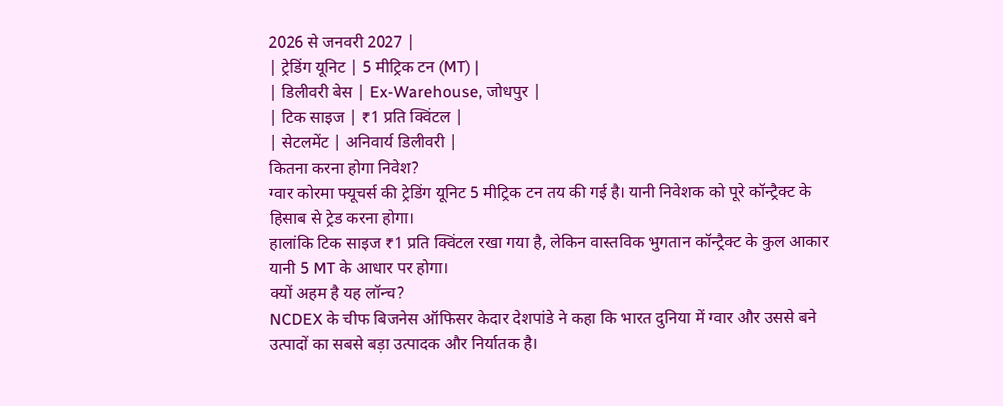2026 से जनवरी 2027 |
| ट्रेडिंग यूनिट | 5 मीट्रिक टन (MT) |
| डिलीवरी बेस | Ex-Warehouse, जोधपुर |
| टिक साइज | ₹1 प्रति क्विंटल |
| सेटलमेंट | अनिवार्य डिलीवरी |
कितना करना होगा निवेश?
ग्वार कोरमा फ्यूचर्स की ट्रेडिंग यूनिट 5 मीट्रिक टन तय की गई है। यानी निवेशक को पूरे कॉन्ट्रैक्ट के हिसाब से ट्रेड करना होगा।
हालांकि टिक साइज ₹1 प्रति क्विंटल रखा गया है, लेकिन वास्तविक भुगतान कॉन्ट्रैक्ट के कुल आकार यानी 5 MT के आधार पर होगा।
क्यों अहम है यह लॉन्च?
NCDEX के चीफ बिजनेस ऑफिसर केदार देशपांडे ने कहा कि भारत दुनिया में ग्वार और उससे बने उत्पादों का सबसे बड़ा उत्पादक और निर्यातक है।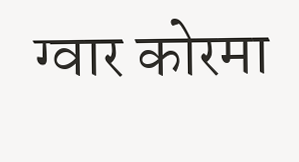ग्वार कोरमा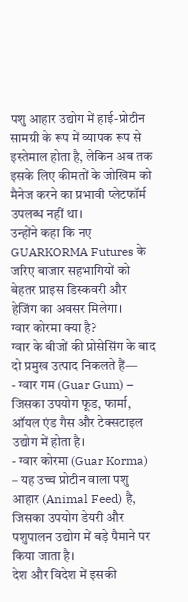पशु आहार उद्योग में हाई-प्रोटीन सामग्री के रूप में व्यापक रूप से इस्तेमाल होता है, लेकिन अब तक इसके लिए कीमतों के जोखिम को मैनेज करने का प्रभावी प्लेटफॉर्म उपलब्ध नहीं था।
उन्होंने कहा कि नए GUARKORMA Futures के जरिए बाजार सहभागियों को बेहतर प्राइस डिस्कवरी और हेजिंग का अवसर मिलेगा।
ग्वार कोरमा क्या है?
ग्वार के बीजों की प्रोसेसिंग के बाद दो प्रमुख उत्पाद निकलते हैं—
- ग्वार गम (Guar Gum) – जिसका उपयोग फूड, फार्मा, ऑयल एंड गैस और टेक्सटाइल उद्योग में होता है।
- ग्वार कोरमा (Guar Korma) – यह उच्च प्रोटीन वाला पशु आहार (Animal Feed) है, जिसका उपयोग डेयरी और पशुपालन उद्योग में बड़े पैमाने पर किया जाता है।
देश और विदेश में इसकी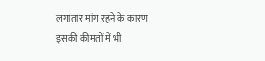लगातार मांग रहने के कारण इसकी कीमतों में भी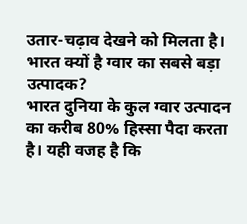उतार-चढ़ाव देखने को मिलता है।
भारत क्यों है ग्वार का सबसे बड़ा उत्पादक?
भारत दुनिया के कुल ग्वार उत्पादन का करीब 80% हिस्सा पैदा करता है। यही वजह है कि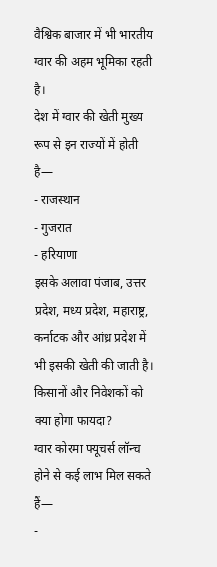वैश्विक बाजार में भी भारतीय ग्वार की अहम भूमिका रहती है।
देश में ग्वार की खेती मुख्य रूप से इन राज्यों में होती है—
- राजस्थान
- गुजरात
- हरियाणा
इसके अलावा पंजाब, उत्तर प्रदेश, मध्य प्रदेश, महाराष्ट्र, कर्नाटक और आंध्र प्रदेश में भी इसकी खेती की जाती है।
किसानों और निवेशकों को क्या होगा फायदा?
ग्वार कोरमा फ्यूचर्स लॉन्च होने से कई लाभ मिल सकते हैं—
-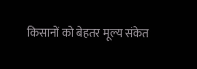किसानों को बेहतर मूल्य संकेत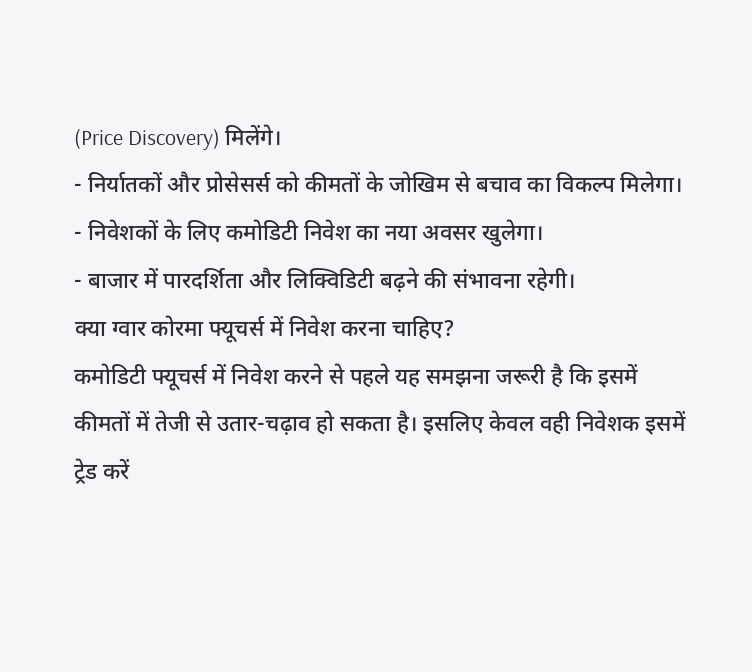(Price Discovery) मिलेंगे।
- निर्यातकों और प्रोसेसर्स को कीमतों के जोखिम से बचाव का विकल्प मिलेगा।
- निवेशकों के लिए कमोडिटी निवेश का नया अवसर खुलेगा।
- बाजार में पारदर्शिता और लिक्विडिटी बढ़ने की संभावना रहेगी।
क्या ग्वार कोरमा फ्यूचर्स में निवेश करना चाहिए?
कमोडिटी फ्यूचर्स में निवेश करने से पहले यह समझना जरूरी है कि इसमें कीमतों में तेजी से उतार-चढ़ाव हो सकता है। इसलिए केवल वही निवेशक इसमें ट्रेड करें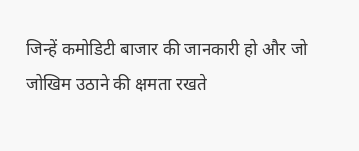जिन्हें कमोडिटी बाजार की जानकारी हो और जो जोखिम उठाने की क्षमता रखते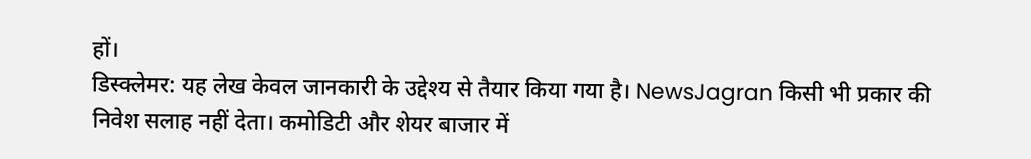हों।
डिस्क्लेमर: यह लेख केवल जानकारी के उद्देश्य से तैयार किया गया है। NewsJagran किसी भी प्रकार की निवेश सलाह नहीं देता। कमोडिटी और शेयर बाजार में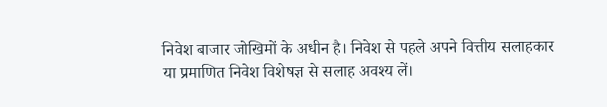निवेश बाजार जोखिमों के अधीन है। निवेश से पहले अपने वित्तीय सलाहकार या प्रमाणित निवेश विशेषज्ञ से सलाह अवश्य लें।